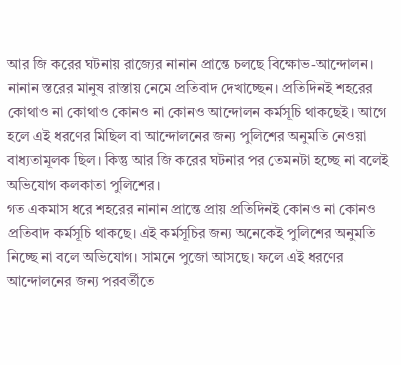আর জি করের ঘটনায় রাজ্যের নানান প্রান্তে চলছে বিক্ষোভ-আন্দোলন। নানান স্তরের মানুষ রাস্তায় নেমে প্রতিবাদ দেখাচ্ছেন। প্রতিদিনই শহরের কোথাও না কোথাও কোনও না কোনও আন্দোলন কর্মসূচি থাকছেই। আগে হলে এই ধরণের মিছিল বা আন্দোলনের জন্য পুলিশের অনুমতি নেওয়া বাধ্যতামূলক ছিল। কিন্তু আর জি করের ঘটনার পর তেমনটা হচ্ছে না বলেই অভিযোগ কলকাতা পুলিশের।
গত একমাস ধরে শহরের নানান প্রান্তে প্রায় প্রতিদিনই কোনও না কোনও প্রতিবাদ কর্মসূচি থাকছে। এই কর্মসূচির জন্য অনেকেই পুলিশের অনুমতি নিচ্ছে না বলে অভিযোগ। সামনে পুজো আসছে। ফলে এই ধরণের আন্দোলনের জন্য পরবর্তীতে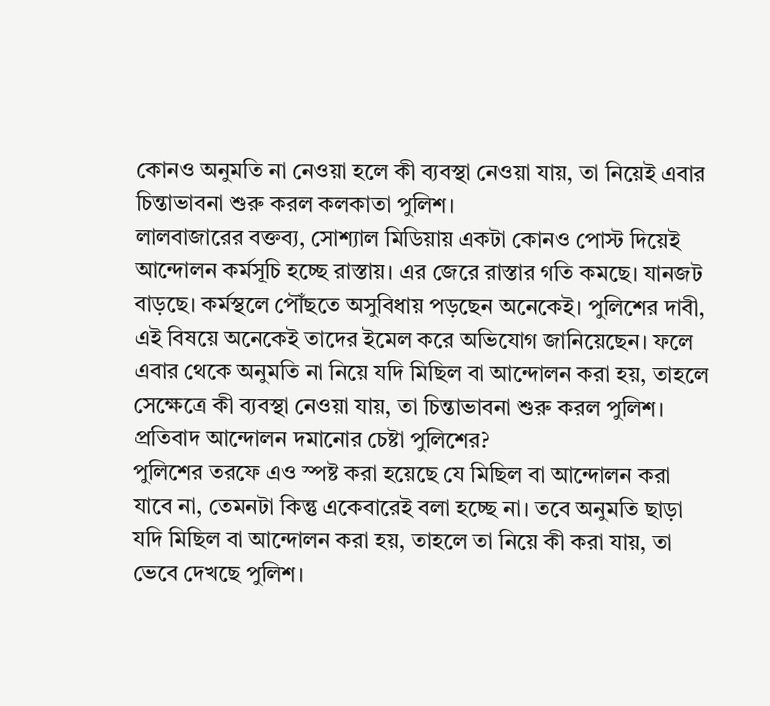কোনও অনুমতি না নেওয়া হলে কী ব্যবস্থা নেওয়া যায়, তা নিয়েই এবার চিন্তাভাবনা শুরু করল কলকাতা পুলিশ।
লালবাজারের বক্তব্য, সোশ্যাল মিডিয়ায় একটা কোনও পোস্ট দিয়েই আন্দোলন কর্মসূচি হচ্ছে রাস্তায়। এর জেরে রাস্তার গতি কমছে। যানজট বাড়ছে। কর্মস্থলে পৌঁছতে অসুবিধায় পড়ছেন অনেকেই। পুলিশের দাবী, এই বিষয়ে অনেকেই তাদের ইমেল করে অভিযোগ জানিয়েছেন। ফলে এবার থেকে অনুমতি না নিয়ে যদি মিছিল বা আন্দোলন করা হয়, তাহলে সেক্ষেত্রে কী ব্যবস্থা নেওয়া যায়, তা চিন্তাভাবনা শুরু করল পুলিশ।
প্রতিবাদ আন্দোলন দমানোর চেষ্টা পুলিশের?
পুলিশের তরফে এও স্পষ্ট করা হয়েছে যে মিছিল বা আন্দোলন করা যাবে না, তেমনটা কিন্তু একেবারেই বলা হচ্ছে না। তবে অনুমতি ছাড়া যদি মিছিল বা আন্দোলন করা হয়, তাহলে তা নিয়ে কী করা যায়, তা ভেবে দেখছে পুলিশ।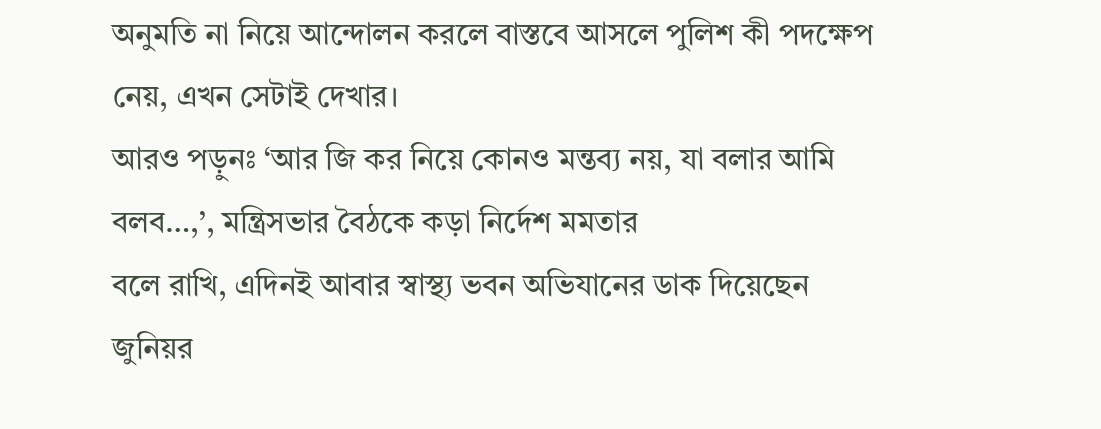অনুমতি না নিয়ে আন্দোলন করলে বাস্তবে আসলে পুলিশ কী পদক্ষেপ নেয়, এখন সেটাই দেখার।
আরও পড়ুনঃ ‘আর জি কর নিয়ে কোনও মন্তব্য নয়, যা বলার আমি বলব…,’, মন্ত্রিসভার বৈঠকে কড়া নির্দেশ মমতার
বলে রাখি, এদিনই আবার স্বাস্থ্য ভবন অভিযানের ডাক দিয়েছেন জুনিয়র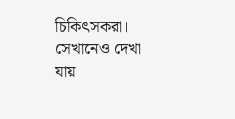চিকিৎসকরা। সেখানেও দেখা যায়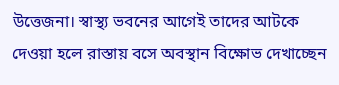উত্তেজনা। স্বাস্থ্য ভবনের আগেই তাদের আটকে দেওয়া হলে রাস্তায় বসে অবস্থান বিক্ষোভ দেখাচ্ছেন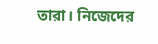তারা। নিজেদের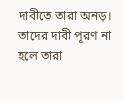দাবীতে তারা অনড়। তাদের দাবী পূরণ না হলে তারা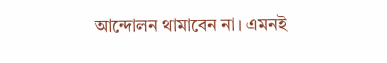আন্দোলন থামাবেন না। এমনই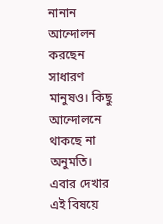নানান আন্দোলন করছেন সাধারণ মানুষও। কিছু আন্দোলনে থাকছে না অনুমতি। এবার দেখার এই বিষয়ে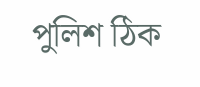পুলিশ ঠিক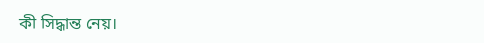কী সিদ্ধান্ত নেয়।